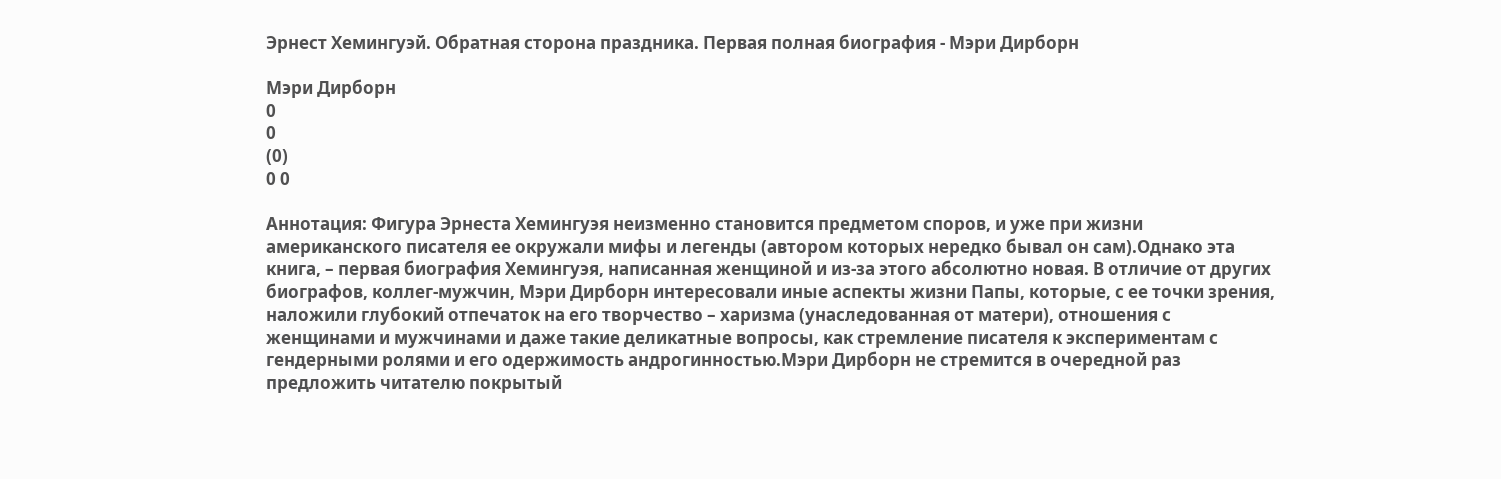Эрнест Хемингуэй. Обратная сторона праздника. Первая полная биография - Мэри Дирборн

Мэри Дирборн
0
0
(0)
0 0

Аннотация: Фигура Эрнеста Хемингуэя неизменно становится предметом споров, и уже при жизни американского писателя ее окружали мифы и легенды (автором которых нередко бывал он сам).Однако эта книга, – первая биография Хемингуэя, написанная женщиной и из-за этого абсолютно новая. В отличие от других биографов, коллег-мужчин, Мэри Дирборн интересовали иные аспекты жизни Папы, которые, с ее точки зрения, наложили глубокий отпечаток на его творчество – харизма (унаследованная от матери), отношения с женщинами и мужчинами и даже такие деликатные вопросы, как стремление писателя к экспериментам с гендерными ролями и его одержимость андрогинностью.Мэри Дирборн не стремится в очередной раз предложить читателю покрытый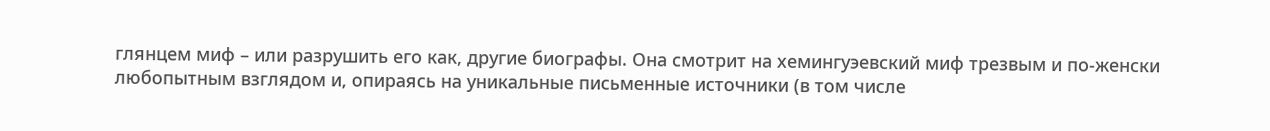глянцем миф – или разрушить его как, другие биографы. Она смотрит на хемингуэевский миф трезвым и по-женски любопытным взглядом и, опираясь на уникальные письменные источники (в том числе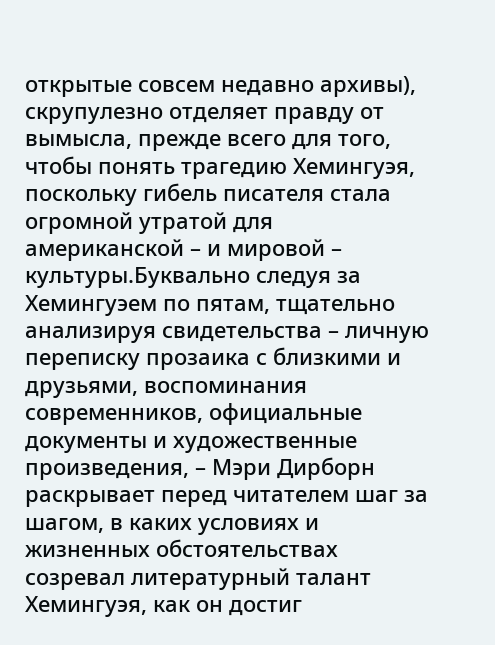открытые совсем недавно архивы), скрупулезно отделяет правду от вымысла, прежде всего для того, чтобы понять трагедию Хемингуэя, поскольку гибель писателя стала огромной утратой для американской – и мировой – культуры.Буквально следуя за Хемингуэем по пятам, тщательно анализируя свидетельства – личную переписку прозаика с близкими и друзьями, воспоминания современников, официальные документы и художественные произведения, – Мэри Дирборн раскрывает перед читателем шаг за шагом, в каких условиях и жизненных обстоятельствах созревал литературный талант Хемингуэя, как он достиг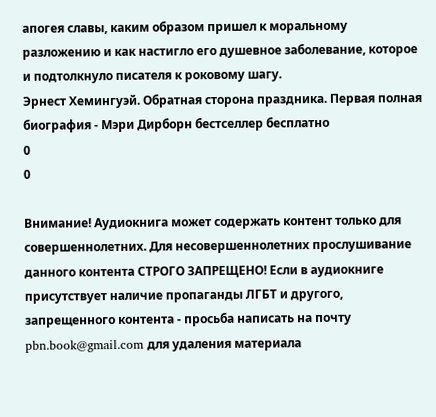апогея славы, каким образом пришел к моральному разложению и как настигло его душевное заболевание, которое и подтолкнуло писателя к роковому шагу.
Эрнест Хемингуэй. Обратная сторона праздника. Первая полная биография - Мэри Дирборн бестселлер бесплатно
0
0

Внимание! Аудиокнига может содержать контент только для совершеннолетних. Для несовершеннолетних прослушивание данного контента СТРОГО ЗАПРЕЩЕНО! Если в аудиокниге присутствует наличие пропаганды ЛГБТ и другого, запрещенного контента - просьба написать на почту pbn.book@gmail.com для удаления материала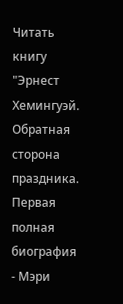Читать книгу "Эрнест Хемингуэй. Обратная сторона праздника. Первая полная биография - Мэри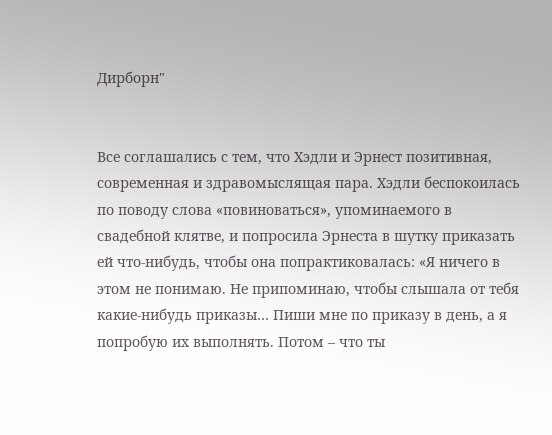Дирборн"


Все соглашались с тем, что Хэдли и Эрнест позитивная, современная и здравомыслящая пара. Хэдли беспокоилась по поводу слова «повиноваться», упоминаемого в свадебной клятве, и попросила Эрнеста в шутку приказать ей что-нибудь, чтобы она попрактиковалась: «Я ничего в этом не понимаю. Не припоминаю, чтобы слышала от тебя какие-нибудь приказы… Пиши мне по приказу в день, а я попробую их выполнять. Потом – что ты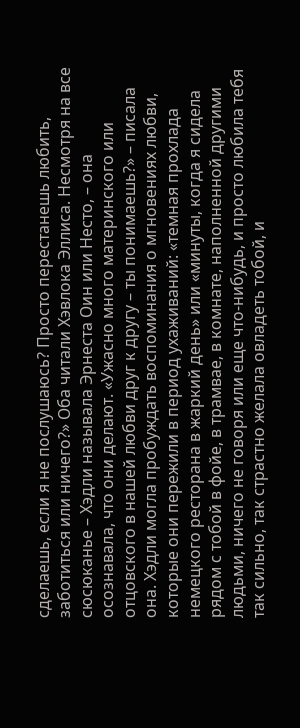сделаешь, если я не послушаюсь? Просто перестанешь любить, заботиться или ничего?» Оба читали Хэвлока Эллиса. Несмотря на все сюсюканье – Хэдли называла Эрнеста Оин или Несто, – она осознавала, что они делают. «Ужасно много материнского или отцовского в нашей любви друг к другу – ты понимаешь?» – писала она. Хэдли могла пробуждать воспоминания о мгновениях любви, которые они пережили в период ухаживаний: «темная прохлада немецкого ресторана в жаркий день» или «минуты, когда я сидела рядом с тобой в фойе, в трамвае, в комнате, наполненной другими людьми, ничего не говоря или еще что-нибудь, и просто любила тебя так сильно, так страстно желала овладеть тобой, и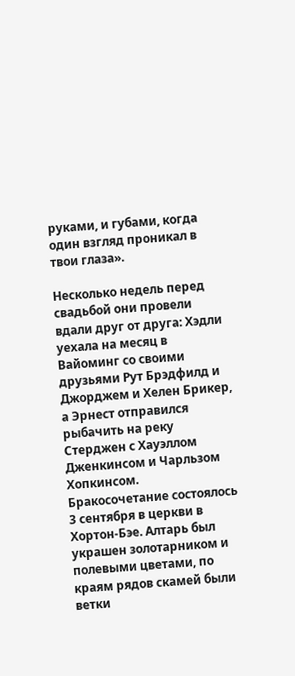руками, и губами, когда один взгляд проникал в твои глаза».

Несколько недель перед свадьбой они провели вдали друг от друга: Хэдли уехала на месяц в Вайоминг со своими друзьями Рут Брэдфилд и Джорджем и Хелен Брикер, а Эрнест отправился рыбачить на реку Стерджен с Хауэллом Дженкинсом и Чарльзом Хопкинсом. Бракосочетание состоялось 3 сентября в церкви в Хортон-Бэе. Алтарь был украшен золотарником и полевыми цветами, по краям рядов скамей были ветки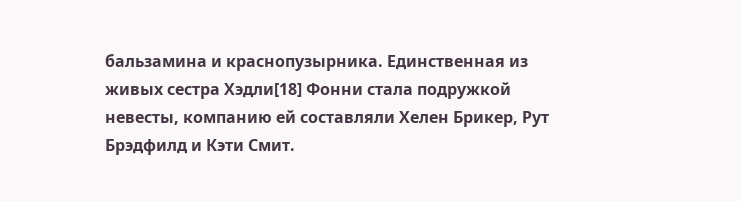бальзамина и краснопузырника. Единственная из живых сестра Хэдли[18] Фонни стала подружкой невесты, компанию ей составляли Хелен Брикер, Рут Брэдфилд и Кэти Смит.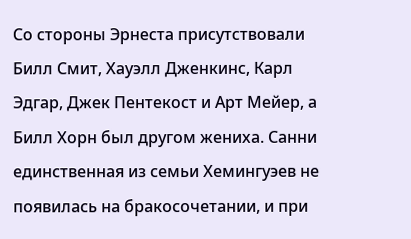Со стороны Эрнеста присутствовали Билл Смит, Хауэлл Дженкинс, Карл Эдгар, Джек Пентекост и Арт Мейер, а Билл Хорн был другом жениха. Санни единственная из семьи Хемингуэев не появилась на бракосочетании, и при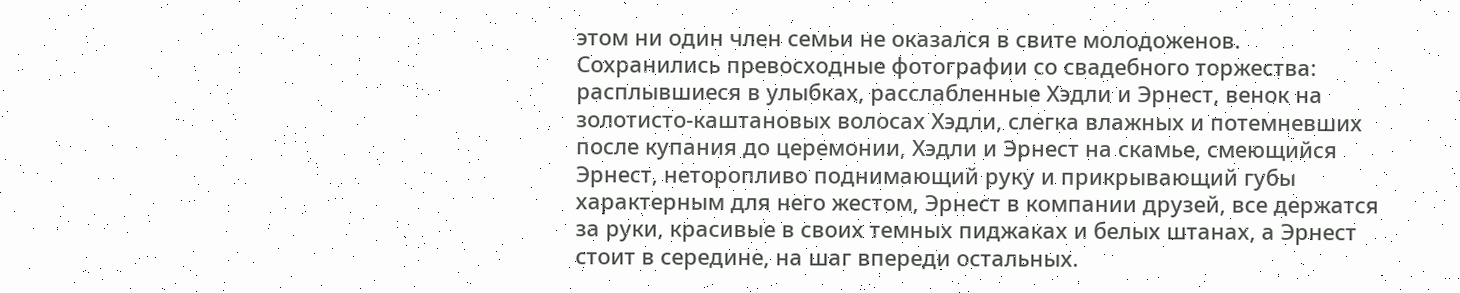этом ни один член семьи не оказался в свите молодоженов. Сохранились превосходные фотографии со свадебного торжества: расплывшиеся в улыбках, расслабленные Хэдли и Эрнест, венок на золотисто-каштановых волосах Хэдли, слегка влажных и потемневших после купания до церемонии, Хэдли и Эрнест на скамье, смеющийся Эрнест, неторопливо поднимающий руку и прикрывающий губы характерным для него жестом, Эрнест в компании друзей, все держатся за руки, красивые в своих темных пиджаках и белых штанах, а Эрнест стоит в середине, на шаг впереди остальных.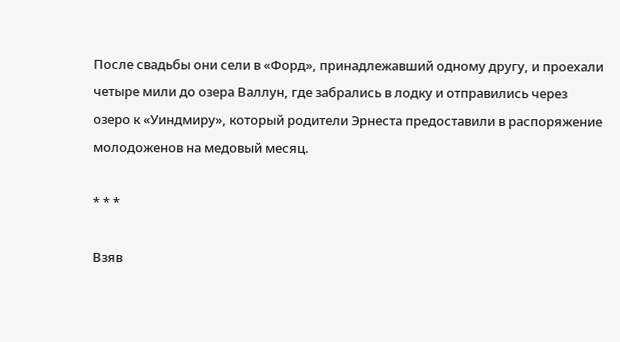После свадьбы они сели в «Форд», принадлежавший одному другу, и проехали четыре мили до озера Валлун, где забрались в лодку и отправились через озеро к «Уиндмиру», который родители Эрнеста предоставили в распоряжение молодоженов на медовый месяц.

* * *

Взяв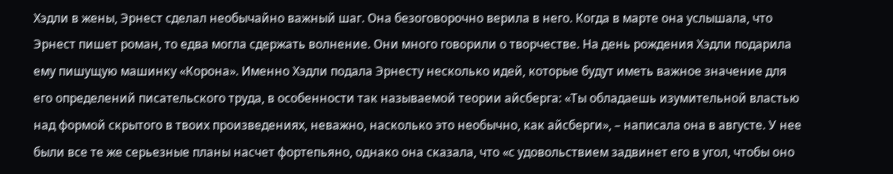Хэдли в жены, Эрнест сделал необычайно важный шаг. Она безоговорочно верила в него. Когда в марте она услышала, что Эрнест пишет роман, то едва могла сдержать волнение. Они много говорили о творчестве. На день рождения Хэдли подарила ему пишущую машинку «Корона». Именно Хэдли подала Эрнесту несколько идей, которые будут иметь важное значение для его определений писательского труда, в особенности так называемой теории айсберга: «Ты обладаешь изумительной властью над формой скрытого в твоих произведениях, неважно, насколько это необычно, как айсберги», – написала она в августе. У нее были все те же серьезные планы насчет фортепьяно, однако она сказала, что «с удовольствием задвинет его в угол, чтобы оно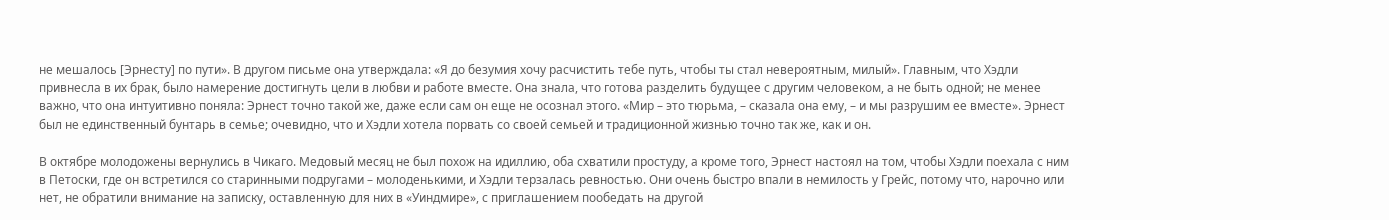не мешалось [Эрнесту] по пути». В другом письме она утверждала: «Я до безумия хочу расчистить тебе путь, чтобы ты стал невероятным, милый». Главным, что Хэдли привнесла в их брак, было намерение достигнуть цели в любви и работе вместе. Она знала, что готова разделить будущее с другим человеком, а не быть одной; не менее важно, что она интуитивно поняла: Эрнест точно такой же, даже если сам он еще не осознал этого. «Мир – это тюрьма, – сказала она ему, – и мы разрушим ее вместе». Эрнест был не единственный бунтарь в семье; очевидно, что и Хэдли хотела порвать со своей семьей и традиционной жизнью точно так же, как и он.

В октябре молодожены вернулись в Чикаго. Медовый месяц не был похож на идиллию, оба схватили простуду, а кроме того, Эрнест настоял на том, чтобы Хэдли поехала с ним в Петоски, где он встретился со старинными подругами – молоденькими, и Хэдли терзалась ревностью. Они очень быстро впали в немилость у Грейс, потому что, нарочно или нет, не обратили внимание на записку, оставленную для них в «Уиндмире», с приглашением пообедать на другой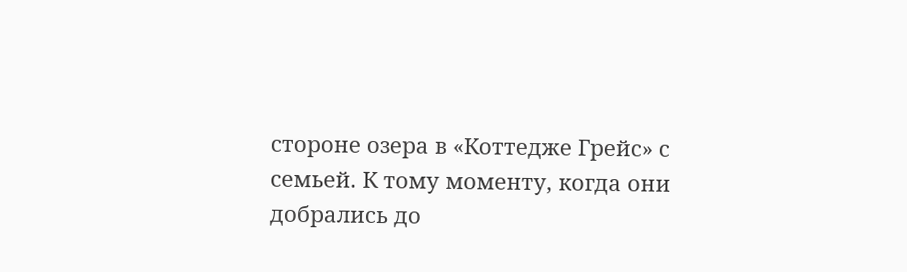стороне озера в «Коттедже Грейс» с семьей. К тому моменту, когда они добрались до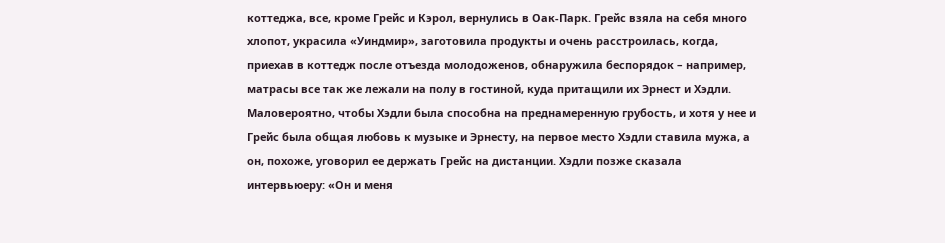коттеджа, все, кроме Грейс и Кэрол, вернулись в Оак-Парк. Грейс взяла на себя много хлопот, украсила «Уиндмир», заготовила продукты и очень расстроилась, когда, приехав в коттедж после отъезда молодоженов, обнаружила беспорядок – например, матрасы все так же лежали на полу в гостиной, куда притащили их Эрнест и Хэдли. Маловероятно, чтобы Хэдли была способна на преднамеренную грубость, и хотя у нее и Грейс была общая любовь к музыке и Эрнесту, на первое место Хэдли ставила мужа, а он, похоже, уговорил ее держать Грейс на дистанции. Хэдли позже сказала интервьюеру: «Он и меня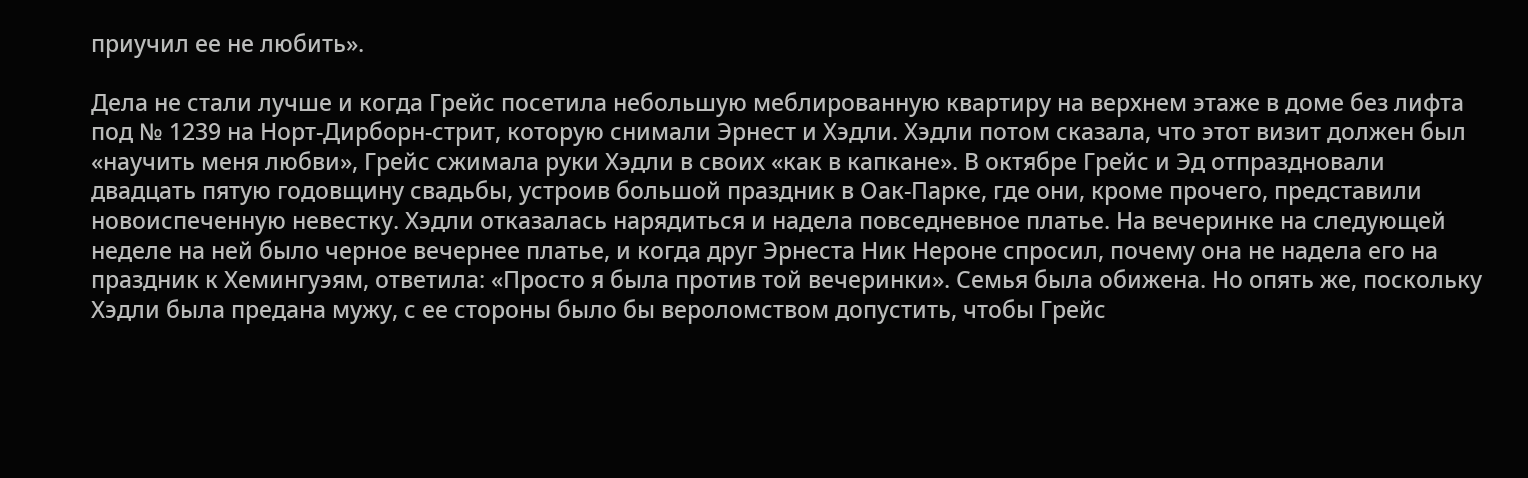приучил ее не любить».

Дела не стали лучше и когда Грейс посетила небольшую меблированную квартиру на верхнем этаже в доме без лифта под № 1239 на Норт-Дирборн-стрит, которую снимали Эрнест и Хэдли. Хэдли потом сказала, что этот визит должен был «научить меня любви», Грейс сжимала руки Хэдли в своих «как в капкане». В октябре Грейс и Эд отпраздновали двадцать пятую годовщину свадьбы, устроив большой праздник в Оак-Парке, где они, кроме прочего, представили новоиспеченную невестку. Хэдли отказалась нарядиться и надела повседневное платье. На вечеринке на следующей неделе на ней было черное вечернее платье, и когда друг Эрнеста Ник Нероне спросил, почему она не надела его на праздник к Хемингуэям, ответила: «Просто я была против той вечеринки». Семья была обижена. Но опять же, поскольку Хэдли была предана мужу, с ее стороны было бы вероломством допустить, чтобы Грейс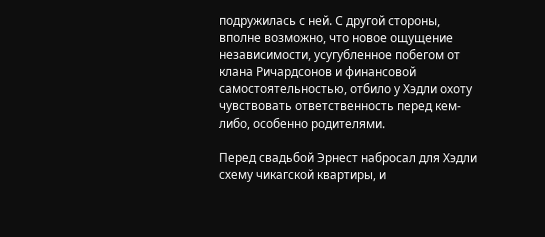подружилась с ней. С другой стороны, вполне возможно, что новое ощущение независимости, усугубленное побегом от клана Ричардсонов и финансовой самостоятельностью, отбило у Хэдли охоту чувствовать ответственность перед кем-либо, особенно родителями.

Перед свадьбой Эрнест набросал для Хэдли схему чикагской квартиры, и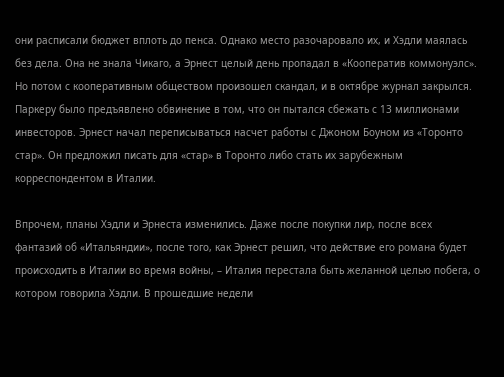они расписали бюджет вплоть до пенса. Однако место разочаровало их, и Хэдли маялась без дела. Она не знала Чикаго, а Эрнест целый день пропадал в «Кооператив коммонуэлс». Но потом с кооперативным обществом произошел скандал, и в октябре журнал закрылся. Паркеру было предъявлено обвинение в том, что он пытался сбежать с 13 миллионами инвесторов. Эрнест начал переписываться насчет работы с Джоном Боуном из «Торонто стар». Он предложил писать для «стар» в Торонто либо стать их зарубежным корреспондентом в Италии.

Впрочем, планы Хэдли и Эрнеста изменились. Даже после покупки лир, после всех фантазий об «Итальяндии», после того, как Эрнест решил, что действие его романа будет происходить в Италии во время войны, – Италия перестала быть желанной целью побега, о котором говорила Хэдли. В прошедшие недели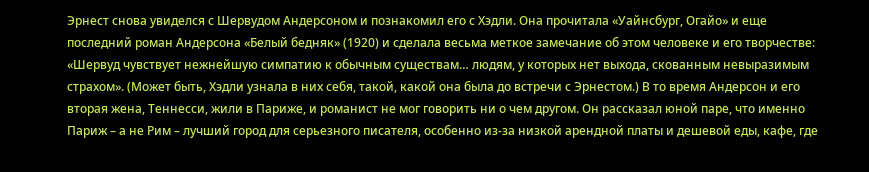Эрнест снова увиделся с Шервудом Андерсоном и познакомил его с Хэдли. Она прочитала «Уайнсбург, Огайо» и еще последний роман Андерсона «Белый бедняк» (1920) и сделала весьма меткое замечание об этом человеке и его творчестве: «Шервуд чувствует нежнейшую симпатию к обычным существам… людям, у которых нет выхода, скованным невыразимым страхом». (Может быть, Хэдли узнала в них себя, такой, какой она была до встречи с Эрнестом.) В то время Андерсон и его вторая жена, Теннесси, жили в Париже, и романист не мог говорить ни о чем другом. Он рассказал юной паре, что именно Париж – а не Рим – лучший город для серьезного писателя, особенно из-за низкой арендной платы и дешевой еды, кафе, где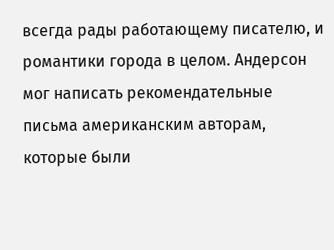всегда рады работающему писателю, и романтики города в целом. Андерсон мог написать рекомендательные письма американским авторам, которые были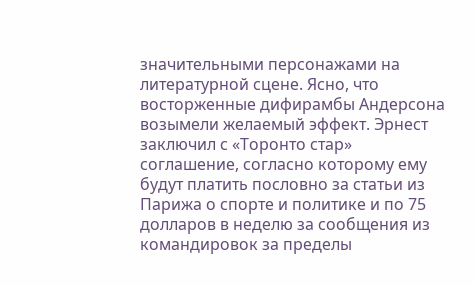значительными персонажами на литературной сцене. Ясно, что восторженные дифирамбы Андерсона возымели желаемый эффект. Эрнест заключил с «Торонто стар» соглашение, согласно которому ему будут платить пословно за статьи из Парижа о спорте и политике и по 75 долларов в неделю за сообщения из командировок за пределы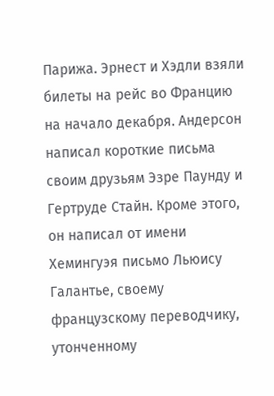Парижа. Эрнест и Хэдли взяли билеты на рейс во Францию на начало декабря. Андерсон написал короткие письма своим друзьям Эзре Паунду и Гертруде Стайн. Кроме этого, он написал от имени Хемингуэя письмо Льюису Галантье, своему французскому переводчику, утонченному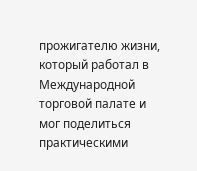прожигателю жизни, который работал в Международной торговой палате и мог поделиться практическими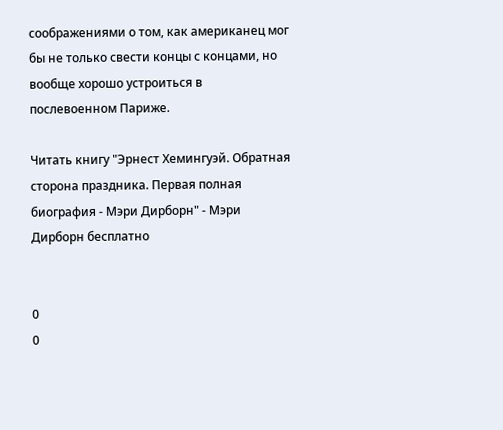соображениями о том, как американец мог бы не только свести концы с концами, но вообще хорошо устроиться в послевоенном Париже.

Читать книгу "Эрнест Хемингуэй. Обратная сторона праздника. Первая полная биография - Мэри Дирборн" - Мэри Дирборн бесплатно


0
0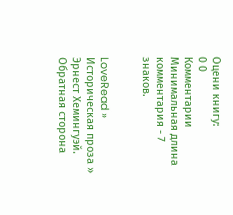Оцени книгу:
0 0
Комментарии
Минимальная длина комментария - 7 знаков.


LoveRead » Историческая проза » Эрнест Хемингуэй. Обратная сторона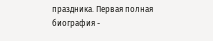праздника. Первая полная биография -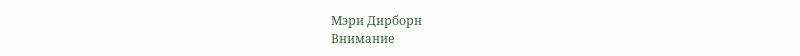Мэри Дирборн
Внимание